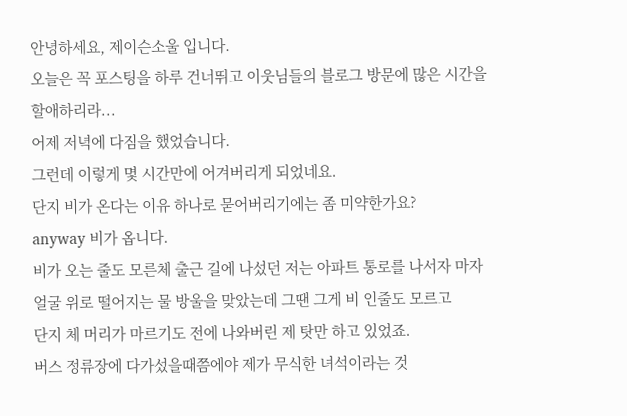안녕하세요, 제이슨소울 입니다.
오늘은 꼭 포스팅을 하루 건너뛰고 이웃님들의 블로그 방문에 많은 시간을 할애하리라...
어제 저녁에 다짐을 했었습니다.
그런데 이렇게 몇 시간만에 어겨버리게 되었네요.
단지 비가 온다는 이유 하나로 묻어버리기에는 좀 미약한가요?
anyway 비가 옵니다.
비가 오는 줄도 모른체 출근 길에 나섰던 저는 아파트 통로를 나서자 마자
얼굴 위로 떨어지는 물 방울을 맞았는데 그땐 그게 비 인줄도 모르고
단지 체 머리가 마르기도 전에 나와버린 제 탓만 하고 있었죠.
버스 정류장에 다가섰을때쯤에야 제가 무식한 녀석이라는 것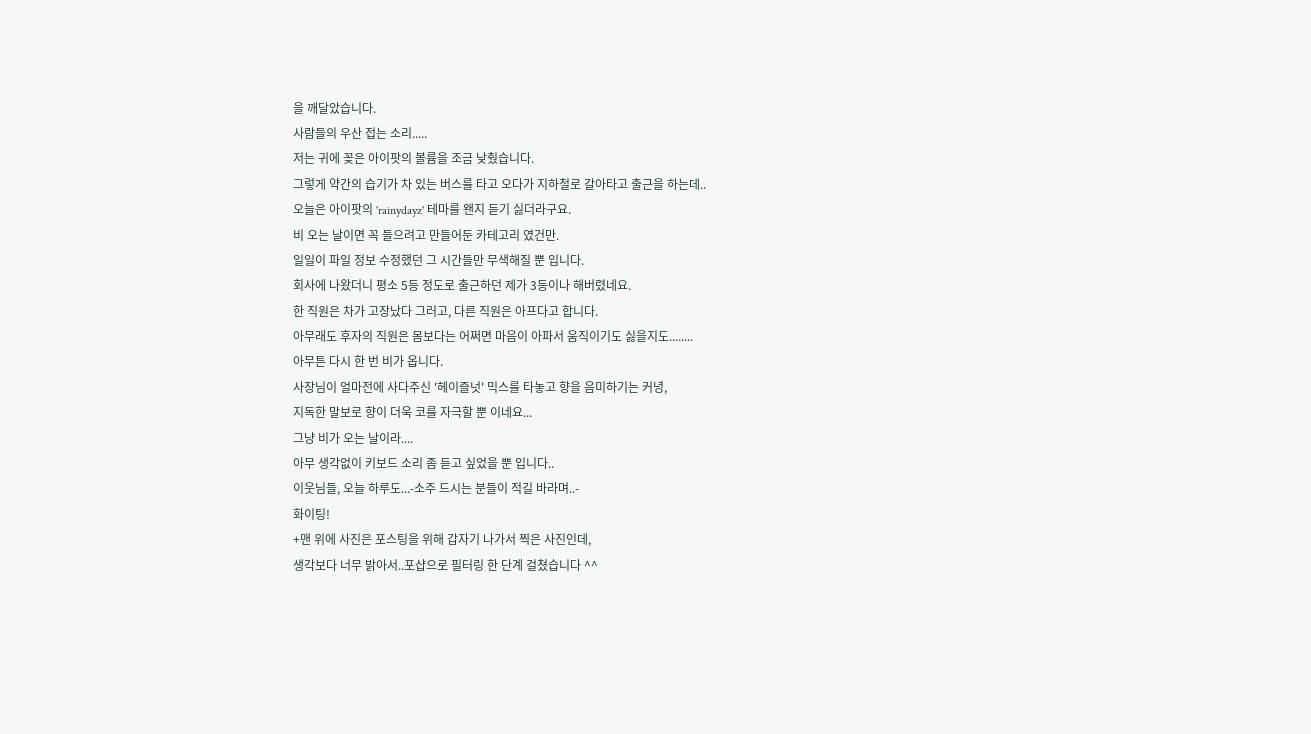을 깨달았습니다.
사람들의 우산 접는 소리.....
저는 귀에 꽂은 아이팟의 볼륨을 조금 낮췄습니다.
그렇게 약간의 습기가 차 있는 버스를 타고 오다가 지하철로 갈아타고 출근을 하는데..
오늘은 아이팟의 'rainydayz' 테마를 왠지 듣기 싫더라구요.
비 오는 날이면 꼭 들으려고 만들어둔 카테고리 였건만.
일일이 파일 정보 수정했던 그 시간들만 무색해질 뿐 입니다.
회사에 나왔더니 평소 5등 정도로 출근하던 제가 3등이나 해버렸네요.
한 직원은 차가 고장났다 그러고, 다른 직원은 아프다고 합니다.
아무래도 후자의 직원은 몸보다는 어쩌면 마음이 아파서 움직이기도 싫을지도........
아무튼 다시 한 번 비가 옵니다.
사장님이 얼마전에 사다주신 '헤이즐넛' 믹스를 타놓고 향을 음미하기는 커녕,
지독한 말보로 향이 더욱 코를 자극할 뿐 이네요...
그냥 비가 오는 날이라....
아무 생각없이 키보드 소리 좀 듣고 싶었을 뿐 입니다..
이웃님들, 오늘 하루도...-소주 드시는 분들이 적길 바라며..-
화이팅!
+맨 위에 사진은 포스팅을 위해 갑자기 나가서 찍은 사진인데,
생각보다 너무 밝아서..포샵으로 필터링 한 단계 걸쳤습니다 ^^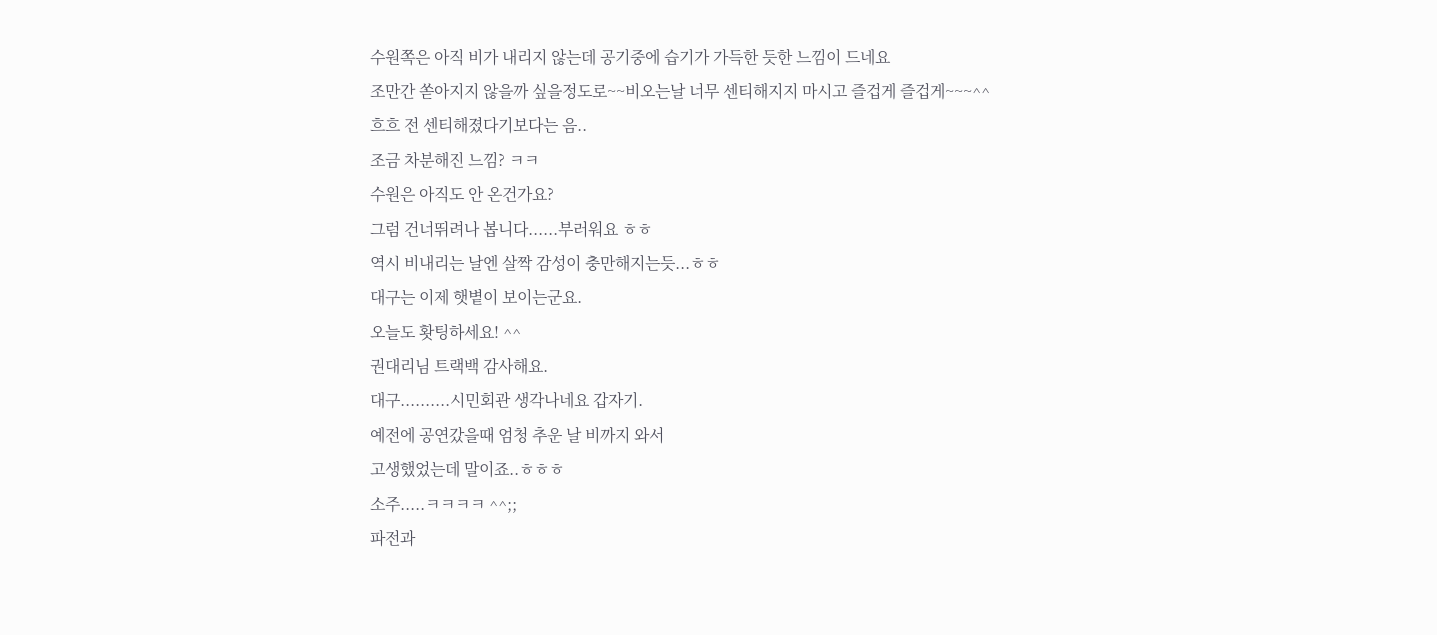수원쪽은 아직 비가 내리지 않는데 공기중에 습기가 가득한 듯한 느낌이 드네요
조만간 쏟아지지 않을까 싶을정도로~~비오는날 너무 센티해지지 마시고 즐겁게 즐겁게~~~^^
흐흐 전 센티해졌다기보다는 음..
조금 차분해진 느낌? ㅋㅋ
수원은 아직도 안 온건가요?
그럼 건너뛰려나 봅니다......부러워요 ㅎㅎ
역시 비내리는 날엔 살짝 감성이 충만해지는듯...ㅎㅎ
대구는 이제 햇볕이 보이는군요.
오늘도 홧팅하세요! ^^
권대리님 트랙백 감사해요.
대구..........시민회관 생각나네요 갑자기.
예전에 공연갔을때 엄청 추운 날 비까지 와서
고생했었는데 말이죠..ㅎㅎㅎ
소주.....ㅋㅋㅋㅋ ^^;;
파전과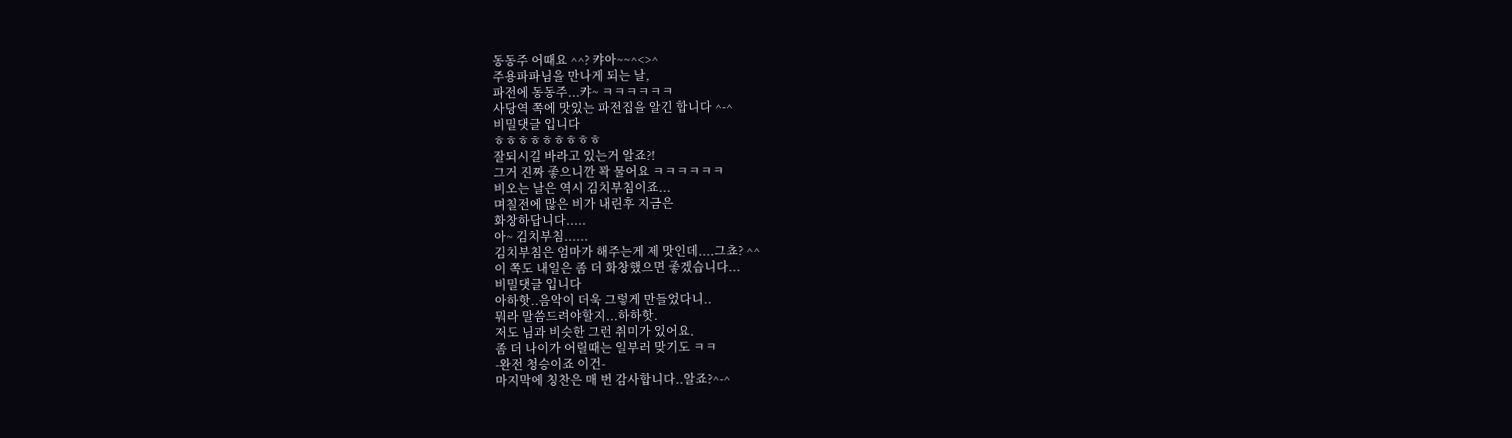동동주 어때요 ^^? 캬아~~^<>^
주용파파님을 만나게 되는 날,
파전에 동동주...캬~ ㅋㅋㅋㅋㅋㅋ
사당역 쪽에 맛있는 파전집을 알긴 합니다 ^-^
비밀댓글 입니다
ㅎㅎㅎㅎㅎㅎㅎㅎㅎ
잘되시길 바라고 있는거 알죠?!
그거 진짜 좋으니깐 꽉 물어요 ㅋㅋㅋㅋㅋㅋ
비오는 날은 역시 김치부침이죠...
며칠전에 많은 비가 내린후 지금은
화창하답니다.....
아~ 김치부침......
김치부침은 엄마가 해주는게 제 맛인데....그쵸? ^^
이 쪽도 내일은 좀 더 화창했으면 좋겠습니다...
비밀댓글 입니다
아하핫..음악이 더욱 그렇게 만들었다니..
뭐라 말씀드려야할지...하하핫.
저도 님과 비슷한 그런 취미가 있어요.
좀 더 나이가 어릴때는 일부러 맞기도 ㅋㅋ
-완전 청승이죠 이건-
마지막에 칭찬은 매 번 감사합니다..알죠?^-^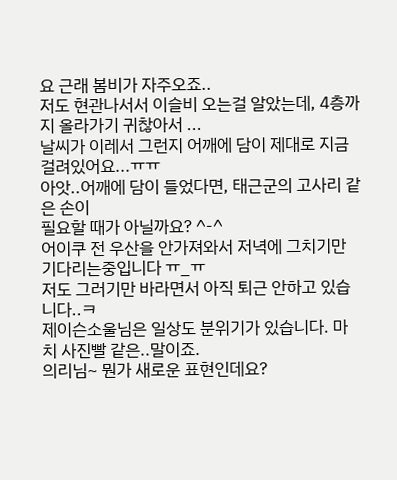요 근래 봄비가 자주오죠..
저도 현관나서서 이슬비 오는걸 알았는데, 4층까지 올라가기 귀찮아서 ...
날씨가 이레서 그런지 어깨에 담이 제대로 지금 걸려있어요...ㅠㅠ
아앗..어깨에 담이 들었다면, 태근군의 고사리 같은 손이
필요할 때가 아닐까요? ^-^
어이쿠 전 우산을 안가져와서 저녁에 그치기만
기다리는중입니다 ㅠ_ㅠ
저도 그러기만 바라면서 아직 퇴근 안하고 있습니다..ㅋ
제이슨소울님은 일상도 분위기가 있습니다. 마치 사진빨 같은..말이죠.
의리님~ 뭔가 새로운 표현인데요?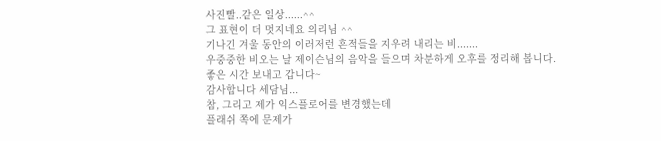사진빨..같은 일상......^^
그 표현이 더 멋지네요 의리님 ^^
기나긴 겨울 동안의 이러저런 흔적들을 지우려 내리는 비.......
우중중한 비오는 날 제이슨님의 음악을 들으며 차분하게 오후를 정리해 봅니다.
좋은 시간 보내고 갑니다~
감사합니다 세담님...
참, 그리고 제가 익스플로어를 변경했는데
플래쉬 쪽에 문제가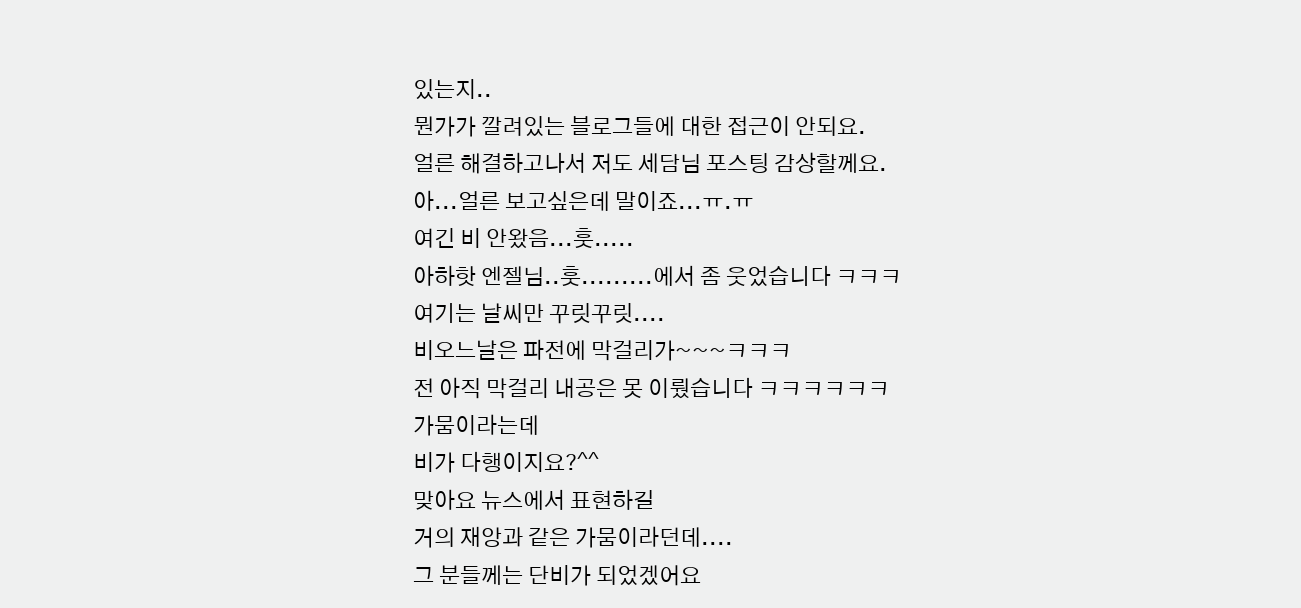있는지..
뭔가가 깔려있는 블로그들에 대한 접근이 안되요.
얼른 해결하고나서 저도 세담님 포스팅 감상할께요.
아...얼른 보고싶은데 말이죠...ㅠ.ㅠ
여긴 비 안왔음...훗.....
아하핫 엔젤님..훗.........에서 좀 웃었습니다 ㅋㅋㅋ
여기는 날씨만 꾸릿꾸릿....
비오느날은 파전에 막걸리가~~~ㅋㅋㅋ
전 아직 막걸리 내공은 못 이뤘습니다 ㅋㅋㅋㅋㅋㅋ
가뭄이라는데
비가 다행이지요?^^
맞아요 뉴스에서 표현하길
거의 재앙과 같은 가뭄이라던데....
그 분들께는 단비가 되었겠어요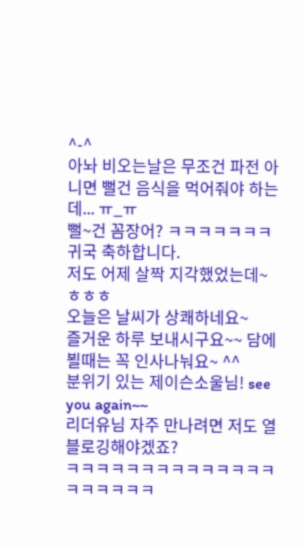^-^
아놔 비오는날은 무조건 파전 아니면 뻘건 음식을 먹어줘야 하는데... ㅠ_ㅠ
뻘~건 꼼장어? ㅋㅋㅋㅋㅋㅋㅋ
귀국 축하합니다.
저도 어제 살짝 지각했었는데~ ㅎㅎㅎ
오늘은 날씨가 상쾌하네요~
즐거운 하루 보내시구요~~ 담에 뵐때는 꼭 인사나눠요~ ^^
분위기 있는 제이슨소울님! see you again~~
리더유님 자주 만나려면 저도 열블로깅해야겠죠?
ㅋㅋㅋㅋㅋㅋㅋㅋㅋㅋㅋㅋㅋㅋㅋㅋㅋㅋㅋㅋ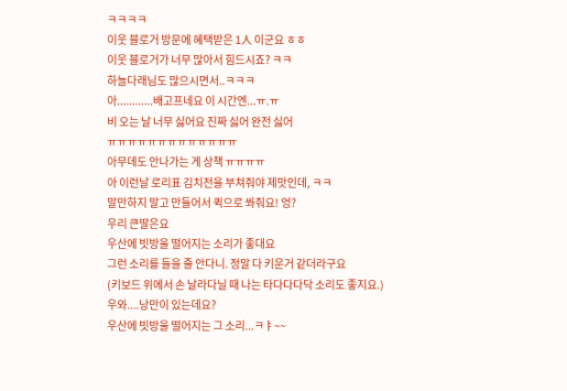ㅋㅋㅋㅋ
이웃 블로거 방문에 혜택받은 1人 이군요 ㅎㅎ
이웃 블로거가 너무 많아서 힘드시죠? ㅋㅋ
하늘다래님도 많으시면서..ㅋㅋㅋ
아............배고프네요 이 시간엔...ㅠ.ㅠ
비 오는 날 너무 싫어요 진짜 싫어 완전 싫어
ㅠㅠㅠㅠㅠㅠㅠㅠㅠㅠㅠㅠㅠ
아무데도 안나가는 게 상책 ㅠㅠㅠㅠ
아 이런날 로리표 김치전을 부쳐줘야 제맛인데, ㅋㅋ
말만하지 말고 만들어서 퀵으로 쏴줘요! 엉?
우리 큰딸은요
우산에 빗방울 떨어지는 소리가 좋대요
그런 소리를 들을 줄 안다니. 정말 다 키운거 같더라구요
(키보드 위에서 손 날라다닐 때 나는 타다다다닥 소리도 좋지요.)
우와....낭만이 있는데요?
우산에 빗방울 떨어지는 그 소리...ㅋㅑ~~